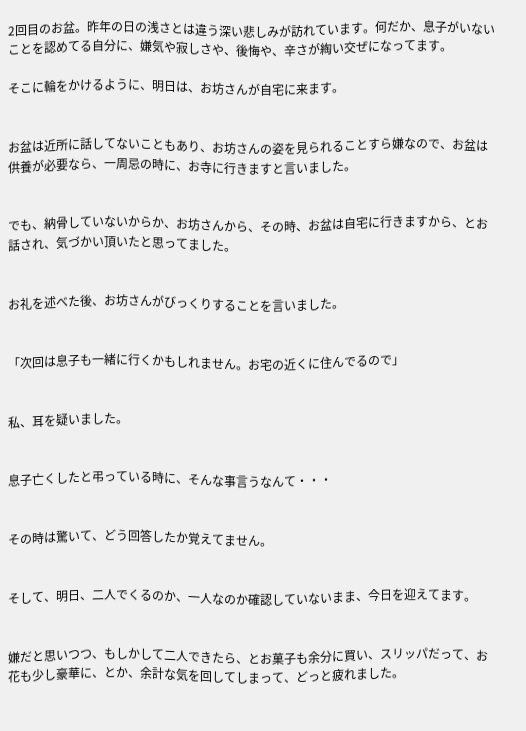2回目のお盆。昨年の日の浅さとは違う深い悲しみが訪れています。何だか、息子がいないことを認めてる自分に、嫌気や寂しさや、後悔や、辛さが綯い交ぜになってます。

そこに輪をかけるように、明日は、お坊さんが自宅に来ます。


お盆は近所に話してないこともあり、お坊さんの姿を見られることすら嫌なので、お盆は供養が必要なら、一周忌の時に、お寺に行きますと言いました。


でも、納骨していないからか、お坊さんから、その時、お盆は自宅に行きますから、とお話され、気づかい頂いたと思ってました。


お礼を述べた後、お坊さんがびっくりすることを言いました。


「次回は息子も一緒に行くかもしれません。お宅の近くに住んでるので」


私、耳を疑いました。


息子亡くしたと弔っている時に、そんな事言うなんて・・・


その時は驚いて、どう回答したか覚えてません。


そして、明日、二人でくるのか、一人なのか確認していないまま、今日を迎えてます。


嫌だと思いつつ、もしかして二人できたら、とお菓子も余分に買い、スリッパだって、お花も少し豪華に、とか、余計な気を回してしまって、どっと疲れました。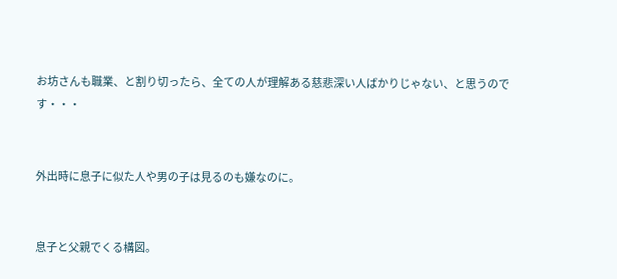お坊さんも職業、と割り切ったら、全ての人が理解ある慈悲深い人ばかりじゃない、と思うのです・・・


外出時に息子に似た人や男の子は見るのも嫌なのに。


息子と父親でくる構図。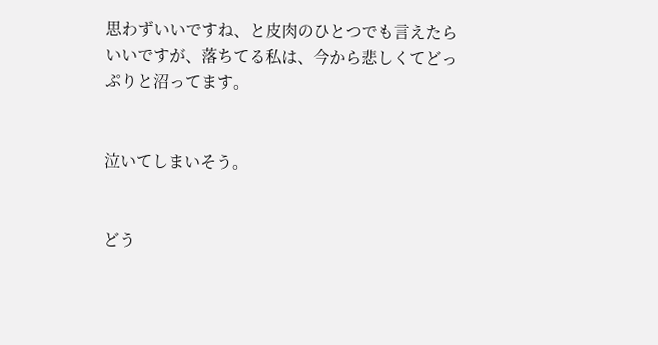思わずいいですね、と皮肉のひとつでも言えたらいいですが、落ちてる私は、今から悲しくてどっぷりと沼ってます。


泣いてしまいそう。


どう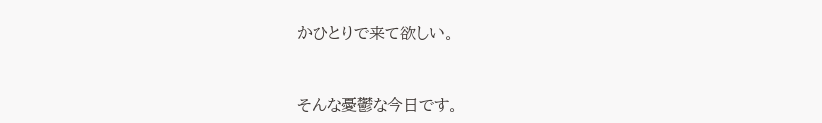かひとりで来て欲しい。


そんな憂鬱な今日です。